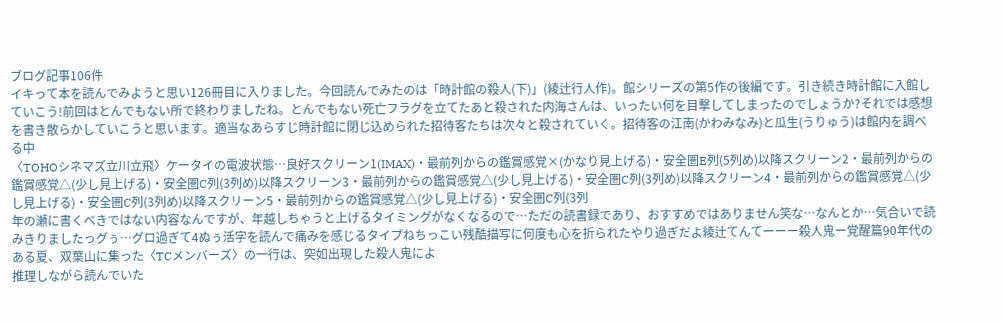ブログ記事106件
イキって本を読んでみようと思い126冊目に入りました。今回読んでみたのは「時計館の殺人(下)」(綾辻行人作)。館シリーズの第5作の後編です。引き続き時計館に入館していこう!前回はとんでもない所で終わりましたね。とんでもない死亡フラグを立てたあと殺された内海さんは、いったい何を目撃してしまったのでしょうか?それでは感想を書き散らかしていこうと思います。適当なあらすじ時計館に閉じ込められた招待客たちは次々と殺されていく。招待客の江南(かわみなみ)と瓜生(うりゅう)は館内を調べる中
〈TOHOシネマズ立川立飛〉ケータイの電波状態…良好スクリーン1(IMAX)・最前列からの鑑賞感覚×(かなり見上げる)・安全圏E列(5列め)以降スクリーン2・最前列からの鑑賞感覚△(少し見上げる)・安全圏C列(3列め)以降スクリーン3・最前列からの鑑賞感覚△(少し見上げる)・安全圏C列(3列め)以降スクリーン4・最前列からの鑑賞感覚△(少し見上げる)・安全圏C列(3列め)以降スクリーン5・最前列からの鑑賞感覚△(少し見上げる)・安全圏C列(3列
年の瀬に書くべきではない内容なんですが、年越しちゃうと上げるタイミングがなくなるので…ただの読書録であり、おすすめではありません笑な…なんとか…気合いで読みきりましたっグぅ…グロ過ぎて4ぬぅ活字を読んで痛みを感じるタイプねちっこい残酷描写に何度も心を折られたやり過ぎだよ綾辻てんてーーー殺人鬼ー覚醒篇90年代のある夏、双葉山に集った〈TCメンバーズ〉の一行は、突如出現した殺人鬼によ
推理しながら読んでいた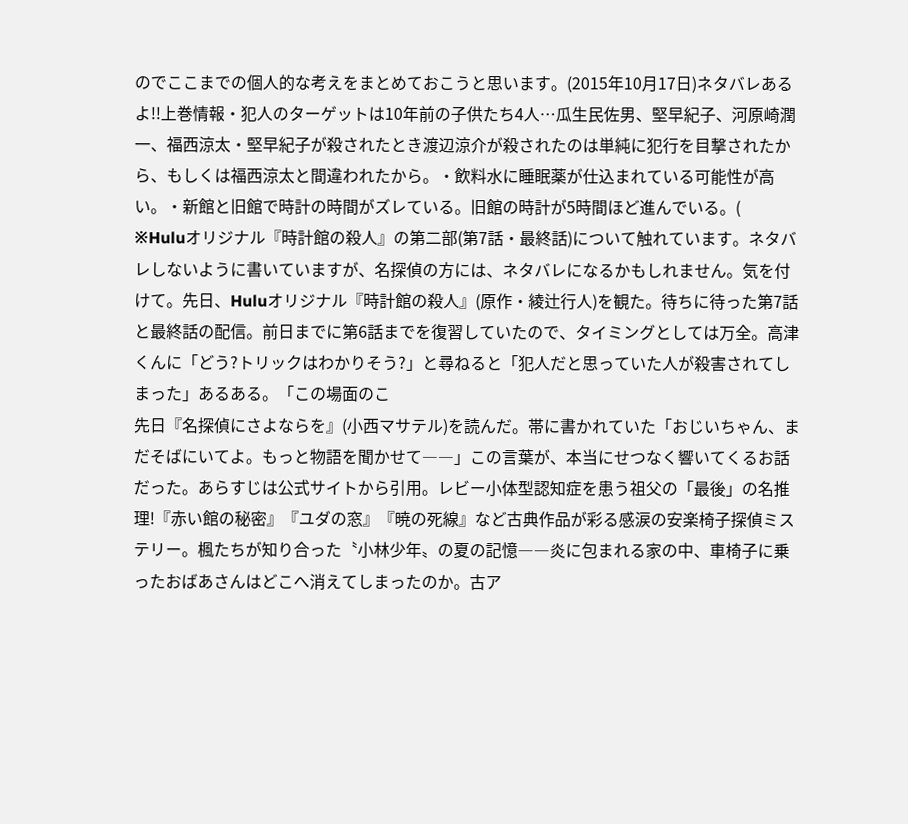のでここまでの個人的な考えをまとめておこうと思います。(2015年10月17日)ネタバレあるよ!!上巻情報・犯人のターゲットは10年前の子供たち4人…瓜生民佐男、堅早紀子、河原崎潤一、福西涼太・堅早紀子が殺されたとき渡辺涼介が殺されたのは単純に犯行を目撃されたから、もしくは福西涼太と間違われたから。・飲料水に睡眠薬が仕込まれている可能性が高い。・新館と旧館で時計の時間がズレている。旧館の時計が5時間ほど進んでいる。(
※Huluオリジナル『時計館の殺人』の第二部(第7話・最終話)について触れています。ネタバレしないように書いていますが、名探偵の方には、ネタバレになるかもしれません。気を付けて。先日、Huluオリジナル『時計館の殺人』(原作・綾辻行人)を観た。待ちに待った第7話と最終話の配信。前日までに第6話までを復習していたので、タイミングとしては万全。高津くんに「どう?トリックはわかりそう?」と尋ねると「犯人だと思っていた人が殺害されてしまった」あるある。「この場面のこ
先日『名探偵にさよならを』(小西マサテル)を読んだ。帯に書かれていた「おじいちゃん、まだそばにいてよ。もっと物語を聞かせて――」この言葉が、本当にせつなく響いてくるお話だった。あらすじは公式サイトから引用。レビー小体型認知症を患う祖父の「最後」の名推理!『赤い館の秘密』『ユダの窓』『暁の死線』など古典作品が彩る感涙の安楽椅子探偵ミステリー。楓たちが知り合った〝小林少年〟の夏の記憶――炎に包まれる家の中、車椅子に乗ったおばあさんはどこへ消えてしまったのか。古ア